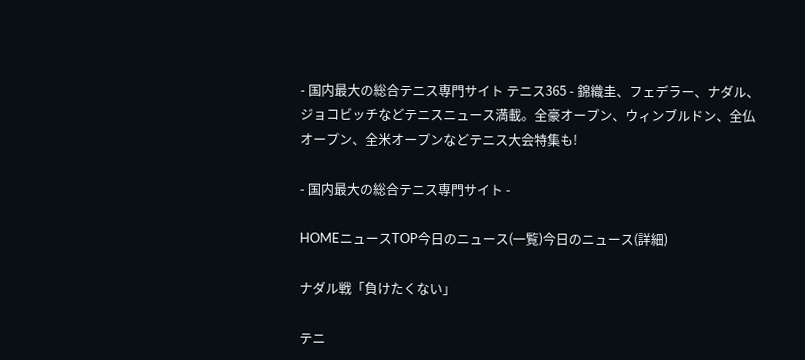- 国内最大の総合テニス専門サイト テニス365 - 錦織圭、フェデラー、ナダル、ジョコビッチなどテニスニュース満載。全豪オープン、ウィンブルドン、全仏オープン、全米オープンなどテニス大会特集も!

- 国内最大の総合テニス専門サイト -

HOMEニュースTOP今日のニュース(一覧)今日のニュース(詳細)

ナダル戦「負けたくない」

テニ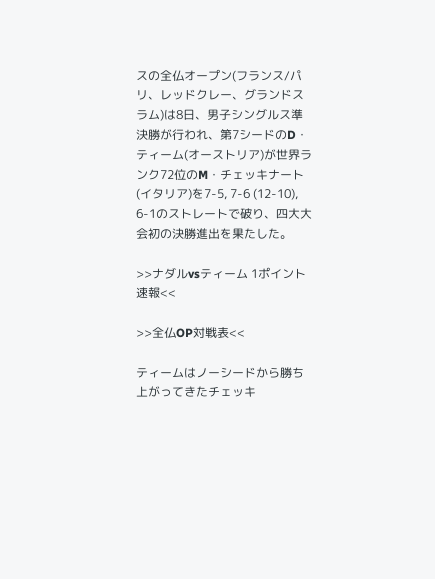スの全仏オープン(フランス/パリ、レッドクレー、グランドスラム)は8日、男子シングルス準決勝が行われ、第7シードのD・ティーム(オーストリア)が世界ランク72位のM・チェッキナート(イタリア)を7-5, 7-6 (12-10), 6-1のストレートで破り、四大大会初の決勝進出を果たした。

>>ナダルvsティーム 1ポイント速報<<

>>全仏OP対戦表<<

ティームはノーシードから勝ち上がってきたチェッキ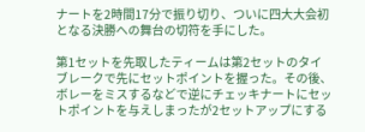ナートを2時間17分で振り切り、ついに四大大会初となる決勝への舞台の切符を手にした。

第1セットを先取したティームは第2セットのタイブレークで先にセットポイントを握った。その後、ボレーをミスするなどで逆にチェッキナートにセットポイントを与えしまったが2セットアップにする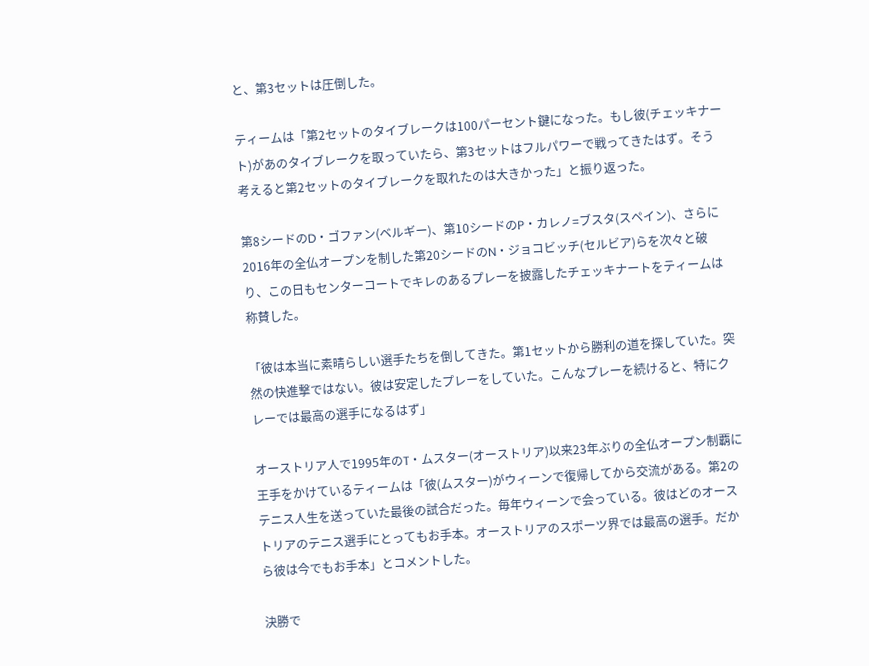と、第3セットは圧倒した。

ティームは「第2セットのタイブレークは100パーセント鍵になった。もし彼(チェッキナート)があのタイブレークを取っていたら、第3セットはフルパワーで戦ってきたはず。そう考えると第2セットのタイブレークを取れたのは大きかった」と振り返った。

第8シードのD・ゴファン(ベルギー)、第10シードのP・カレノ=ブスタ(スペイン)、さらに2016年の全仏オープンを制した第20シードのN・ジョコビッチ(セルビア)らを次々と破り、この日もセンターコートでキレのあるプレーを披露したチェッキナートをティームは称賛した。

「彼は本当に素晴らしい選手たちを倒してきた。第1セットから勝利の道を探していた。突然の快進撃ではない。彼は安定したプレーをしていた。こんなプレーを続けると、特にクレーでは最高の選手になるはず」

オーストリア人で1995年のT・ムスター(オーストリア)以来23年ぶりの全仏オープン制覇に王手をかけているティームは「彼(ムスター)がウィーンで復帰してから交流がある。第2のテニス人生を送っていた最後の試合だった。毎年ウィーンで会っている。彼はどのオーストリアのテニス選手にとってもお手本。オーストリアのスポーツ界では最高の選手。だから彼は今でもお手本」とコメントした。

決勝で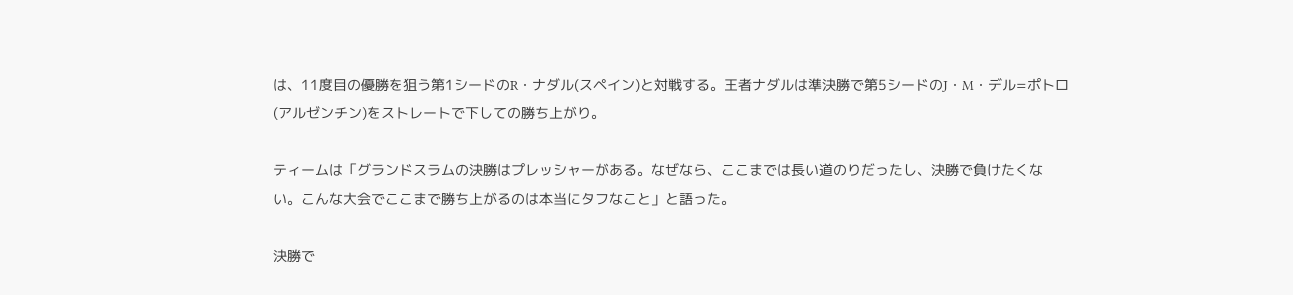は、11度目の優勝を狙う第1シードのR・ナダル(スペイン)と対戦する。王者ナダルは準決勝で第5シードのJ・M・デル=ポトロ(アルゼンチン)をストレートで下しての勝ち上がり。

ティームは「グランドスラムの決勝はプレッシャーがある。なぜなら、ここまでは長い道のりだったし、決勝で負けたくない。こんな大会でここまで勝ち上がるのは本当にタフなこと」と語った。

決勝で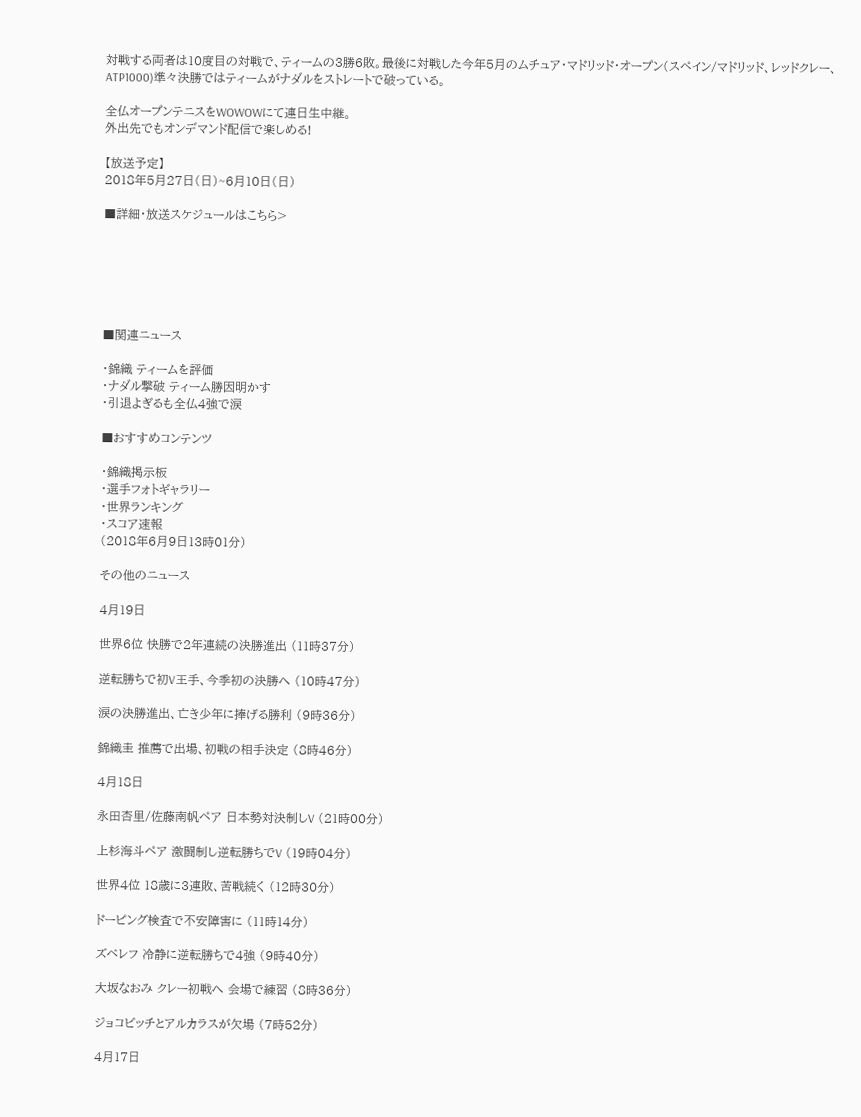対戦する両者は10度目の対戦で、ティームの3勝6敗。最後に対戦した今年5月のムチュア・マドリッド・オープン(スペイン/マドリッド、レッドクレー、ATP1000)準々決勝ではティームがナダルをストレートで破っている。

全仏オープンテニスをWOWOWにて連日生中継。
外出先でもオンデマンド配信で楽しめる!

【放送予定】
2018年5月27日(日)~6月10日(日)

■詳細・放送スケジュールはこちら>






■関連ニュース

・錦織 ティームを評価
・ナダル撃破 ティーム勝因明かす
・引退よぎるも全仏4強で涙

■おすすめコンテンツ

・錦織掲示板
・選手フォトギャラリー
・世界ランキング
・スコア速報
(2018年6月9日13時01分)

その他のニュース

4月19日

世界6位 快勝で2年連続の決勝進出 (11時37分)

逆転勝ちで初V王手、今季初の決勝へ (10時47分)

涙の決勝進出、亡き少年に捧げる勝利 (9時36分)

錦織圭 推薦で出場、初戦の相手決定 (8時46分)

4月18日

永田杏里/佐藤南帆ペア 日本勢対決制しV (21時00分)

上杉海斗ペア 激闘制し逆転勝ちでV (19時04分)

世界4位 18歳に3連敗、苦戦続く (12時30分)

ドーピング検査で不安障害に (11時14分)

ズベレフ 冷静に逆転勝ちで4強 (9時40分)

大坂なおみ クレー初戦へ 会場で練習 (8時36分)

ジョコビッチとアルカラスが欠場 (7時52分)

4月17日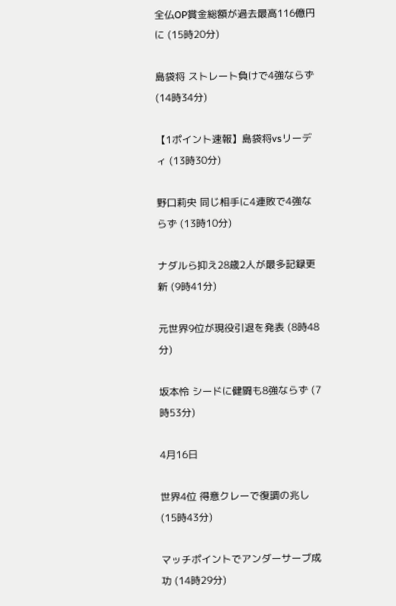全仏OP賞金総額が過去最高116億円に (15時20分)

島袋将 ストレート負けで4強ならず (14時34分)

【1ポイント速報】島袋将vsリーディ (13時30分)

野口莉央 同じ相手に4連敗で4強ならず (13時10分)

ナダルら抑え28歳2人が最多記録更新 (9時41分)

元世界9位が現役引退を発表 (8時48分)

坂本怜 シードに健闘も8強ならず (7時53分)

4月16日

世界4位 得意クレーで復調の兆し (15時43分)

マッチポイントでアンダーサーブ成功 (14時29分)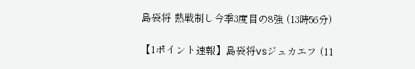島袋将 熱戦制し今季3度目の8強 (13時56分)

【1ポイント速報】島袋将vsジュカエフ (11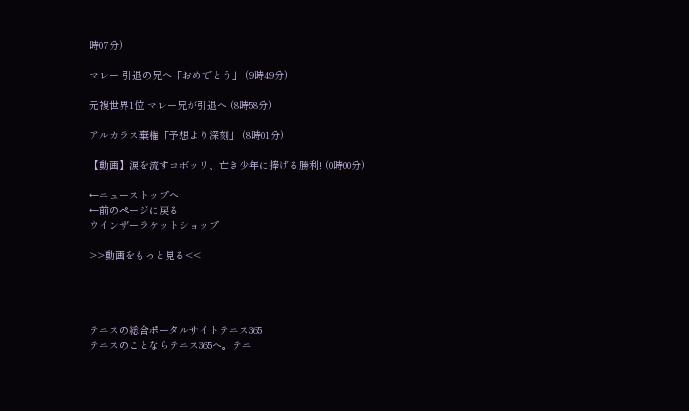時07分)

マレー 引退の兄へ「おめでとう」 (9時49分)

元複世界1位 マレー兄が引退へ (8時58分)

アルカラス棄権「予想より深刻」 (8時01分)

【動画】涙を流すコボッリ、亡き少年に捧げる勝利! (0時00分)

←ニューストップへ
←前のページに戻る
ウインザーラケットショップ

>>動画をもっと見る<<




テニスの総合ポータルサイトテニス365
テニスのことならテニス365へ。テニ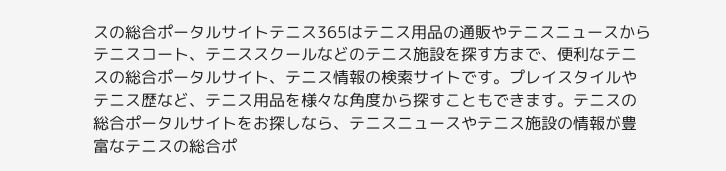スの総合ポータルサイトテニス365はテニス用品の通販やテニスニュースからテニスコート、テニススクールなどのテニス施設を探す方まで、便利なテニスの総合ポータルサイト、テニス情報の検索サイトです。プレイスタイルやテニス歴など、テニス用品を様々な角度から探すこともできます。テニスの総合ポータルサイトをお探しなら、テニスニュースやテニス施設の情報が豊富なテニスの総合ポ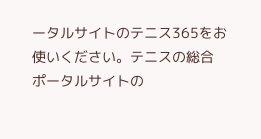ータルサイトのテニス365をお使いください。テニスの総合ポータルサイトの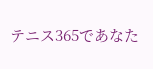テニス365であなた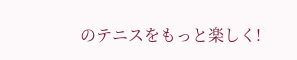のテニスをもっと楽しく!